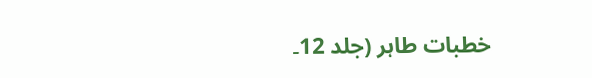خطبات طاہر (جلد 12۔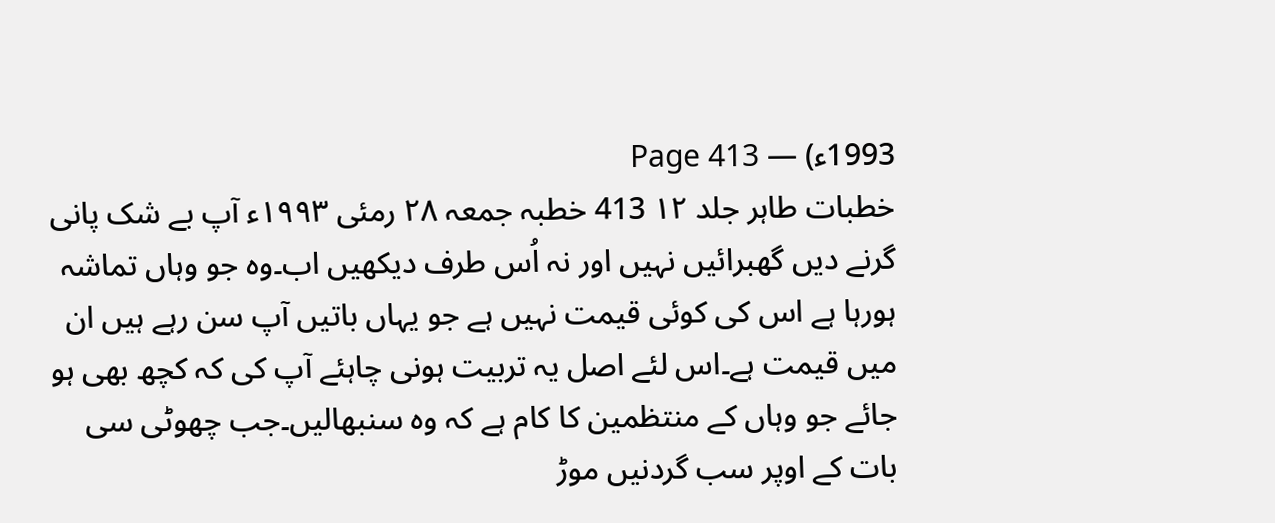1993ء) — Page 413
خطبات طاہر جلد ۱۲ 413 خطبہ جمعہ ۲۸ رمئی ۱۹۹۳ء آپ بے شک پانی گرنے دیں گھبرائیں نہیں اور نہ اُس طرف دیکھیں اب۔وہ جو وہاں تماشہ ہورہا ہے اس کی کوئی قیمت نہیں ہے جو یہاں باتیں آپ سن رہے ہیں ان میں قیمت ہے۔اس لئے اصل یہ تربیت ہونی چاہئے آپ کی کہ کچھ بھی ہو جائے جو وہاں کے منتظمین کا کام ہے کہ وہ سنبھالیں۔جب چھوٹی سی بات کے اوپر سب گردنیں موڑ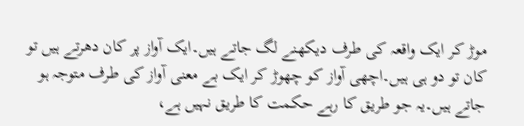موڑ کر ایک واقعہ کی طرف دیکھنے لگ جاتے ہیں۔ایک آواز پر کان دھرتے ہیں تو کان تو دو ہی ہیں۔اچھی آواز کو چھوڑ کر ایک بے معنی آواز کی طرف متوجہ ہو جاتے ہیں۔یہ جو طریق کا رہے حکمت کا طریق نہیں ہے،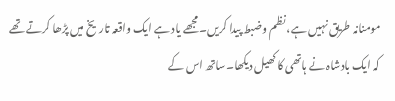مومنانہ طریق نہیں ہے، نظم وضبط پیدا کریں۔مجھے یاد ہے ایک واقعہ تاریخ میں پڑھا کرتے تھے کہ ایک بادشاہ نے ہاتھی کا کھیل دیکھا۔ساتھ اس کے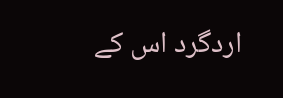اردگرد اس کے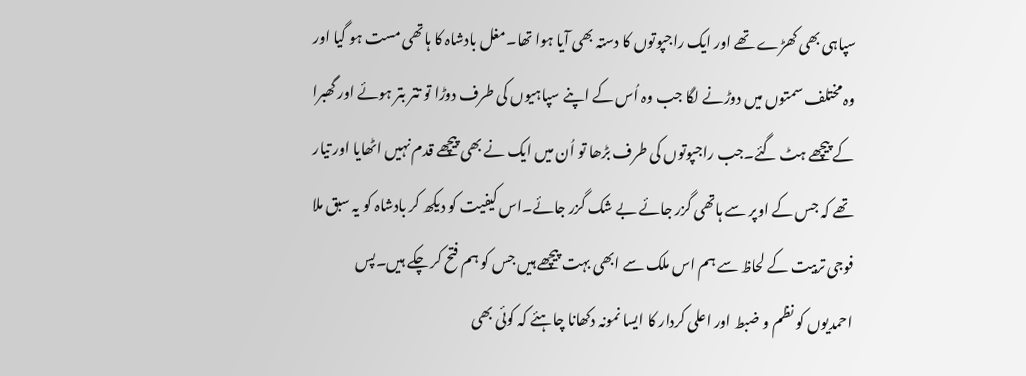سپاہی بھی کھڑے تھے اور ایک راجپوتوں کا دستہ بھی آیا ہوا تھا۔مغل بادشاہ کا ہاتھی مست ہو گیا اور وہ مختلف سمتوں میں دوڑنے لگا جب وہ اُس کے اپنے سپاہیوں کی طرف دوڑا تو تتر بتر ہوئے اور گھبرا کے پیچھے ہٹ گئے۔جب راجپوتوں کی طرف بڑھا تو اُن میں ایک نے بھی پیچھے قدم نہیں اٹھایا اور تیار تھے کہ جس کے اوپر سے ہاتھی گزر جائے بے شک گزر جائے۔اس کیفیت کو دیکھ کر بادشاہ کو یہ سبق ملا فوجی تربیت کے لحاظ سے ہم اس ملک سے ابھی بہت پیچھے ہیں جس کو ہم فتح کر چکے ہیں۔پس احمدیوں کو نظم و ضبط اور اعلی کردار کا ایسا نمونہ دکھانا چاہئے کہ کوئی بھی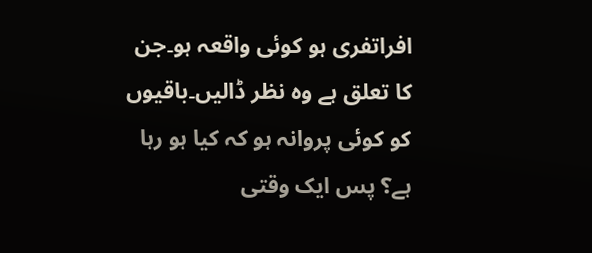افراتفری ہو کوئی واقعہ ہو۔جن کا تعلق ہے وہ نظر ڈالیں۔باقیوں کو کوئی پروانہ ہو کہ کیا ہو رہا ہے؟ پس ایک وقتی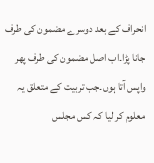انحراف کے بعد دوسرے مضمون کی طرف جانا پڑا۔اب اصل مضمون کی طرف پھر واپس آتا ہوں۔جب تربیت کے متعلق یہ معلوم کر لیا کہ کس مجلس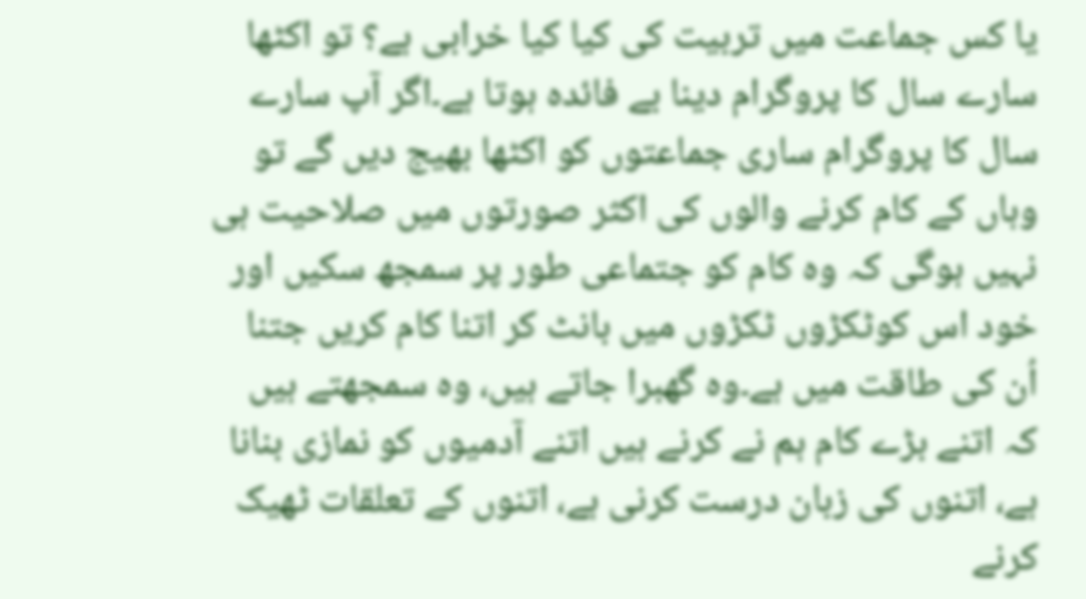یا کس جماعت میں تربیت کی کیا کیا خرابی ہے؟ تو اکٹھا سارے سال کا پروگرام دینا بے فائدہ ہوتا ہے۔اگر آپ سارے سال کا پروگرام ساری جماعتوں کو اکٹھا بھیج دیں گے تو وہاں کے کام کرنے والوں کی اکثر صورتوں میں صلاحیت ہی نہیں ہوگی کہ وہ کام کو جتماعی طور پر سمجھ سکیں اور خود اس کوٹکڑوں ٹکڑوں میں بانٹ کر اتنا کام کریں جتنا اُن کی طاقت میں ہے۔وہ گھبرا جاتے ہیں، وہ سمجھتے ہیں کہ اتنے بڑے کام ہم نے کرنے ہیں اتنے آدمیوں کو نمازی بنانا ہے، اتنوں کی زبان درست کرنی ہے، اتنوں کے تعلقات ٹھیک کرنے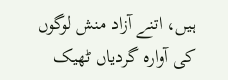ہیں، اتنے آزاد منش لوگوں کی آوارہ گردیاں ٹھیک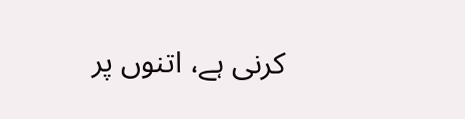کرنی ہے، اتنوں پر